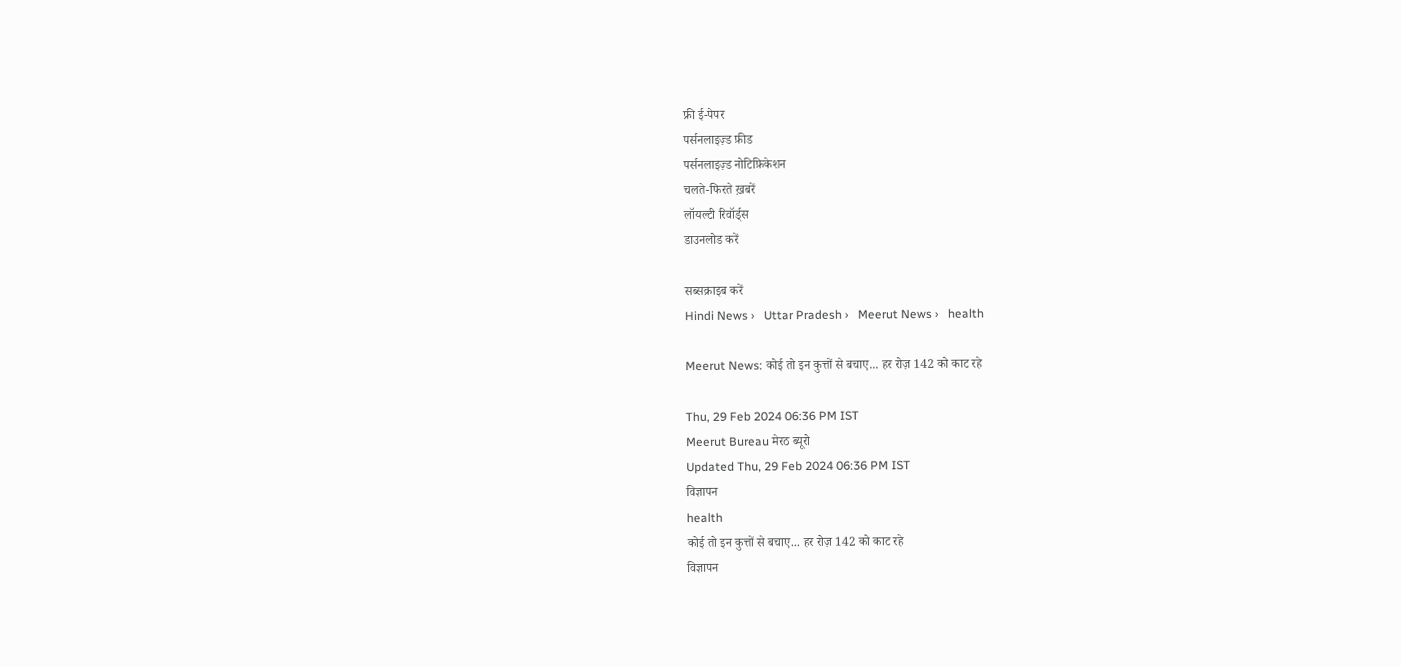फ्री ई-पेपर
पर्सनलाइज़्ड फ़ीड
पर्सनलाइज़्ड नोटिफ़िकेशन
चलते-फिरते ख़बरें
लॉयल्टी रिवॉर्ड्स
डाउनलोड करें

सब्सक्राइब करें
Hindi News ›   Uttar Pradesh ›   Meerut News ›   health

Meerut News: कोई तो इन कुत्तों से बचाए... हर रोज़ 142 को काट रहे

Thu, 29 Feb 2024 06:36 PM IST
Meerut Bureau मेरठ ब्यूरो
Updated Thu, 29 Feb 2024 06:36 PM IST
विज्ञापन
health
कोई तो इन कुत्तों से बचाए... हर रोज़ 142 को काट रहे
विज्ञापन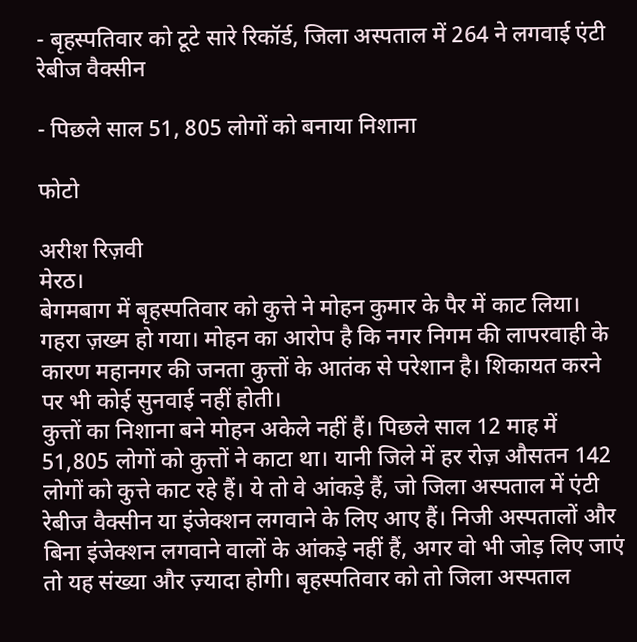- बृहस्पतिवार को टूटे सारे रिकॉर्ड, जिला अस्पताल में 264 ने लगवाई एंटी रेबीज वैक्सीन

- पिछले साल 51, 805 लोगों को बनाया निशाना

फोटो

अरीश रिज़वी
मेरठ।
बेगमबाग में बृहस्पतिवार को कुत्ते ने मोहन कुमार के पैर में काट लिया। गहरा ज़ख्म हो गया। मोहन का आरोप है कि नगर निगम की लापरवाही के कारण महानगर की जनता कुत्तों के आतंक से परेशान है। शिकायत करने पर भी कोई सुनवाई नहीं होती।
कुत्तों का निशाना बने मोहन अकेले नहीं हैं। पिछले साल 12 माह में 51,805 लोगों को कुत्तों ने काटा था। यानी जिले में हर रोज़ औसतन 142 लोगों को कुत्ते काट रहे हैं। ये तो वे आंकड़े हैं, जो जिला अस्पताल में एंटी रेबीज वैक्सीन या इंजेक्शन लगवाने के लिए आए हैं। निजी अस्पतालों और बिना इंजेक्शन लगवाने वालों के आंकड़े नहीं हैं, अगर वो भी जोड़ लिए जाएं तो यह संख्या और ज़्यादा होगी। बृहस्पतिवार को तो जिला अस्पताल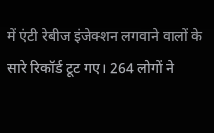में एंटी रेबीज इंजेक्शन लगवाने वालों के सारे रिकॉर्ड टूट गए। 264 लोगों ने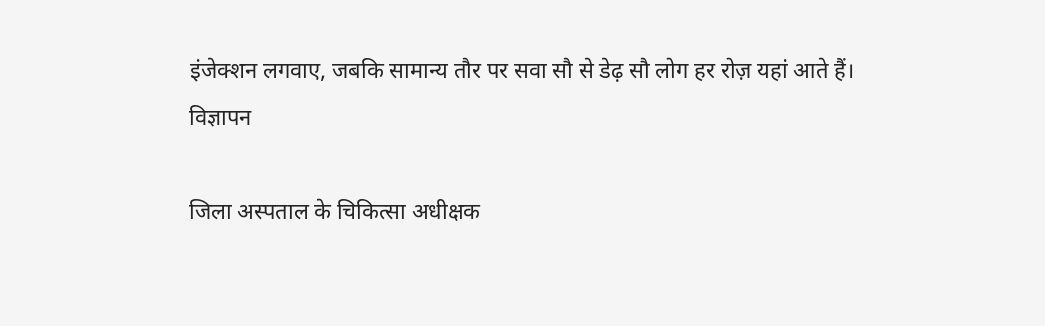इंजेक्शन लगवाए, जबकि सामान्य तौर पर सवा सौ से डेढ़ सौ लोग हर रोज़ यहां आते हैं।
विज्ञापन

जिला अस्पताल के चिकित्सा अधीक्षक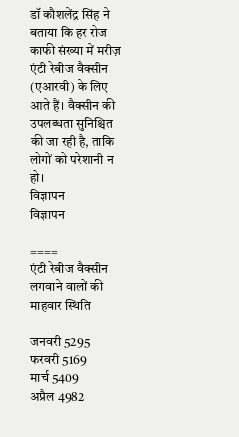डॉ कौशलेंद्र सिंह ने बताया कि हर रोज काफी संख्या में मरीज़ एंटी रेबीज वैक्सीन (एआरवी) के लिए आते हैं। वैक्सीन की उपलब्धता सुनिश्चित की जा रही है, ताकि लोगों को परेशानी न हो।
विज्ञापन
विज्ञापन

====
एंटी रेबीज वैक्सीन लगवाने वालों की माहवार स्थिति

जनवरी 5295
फरवरी 5169
मार्च 5409
अप्रैल 4982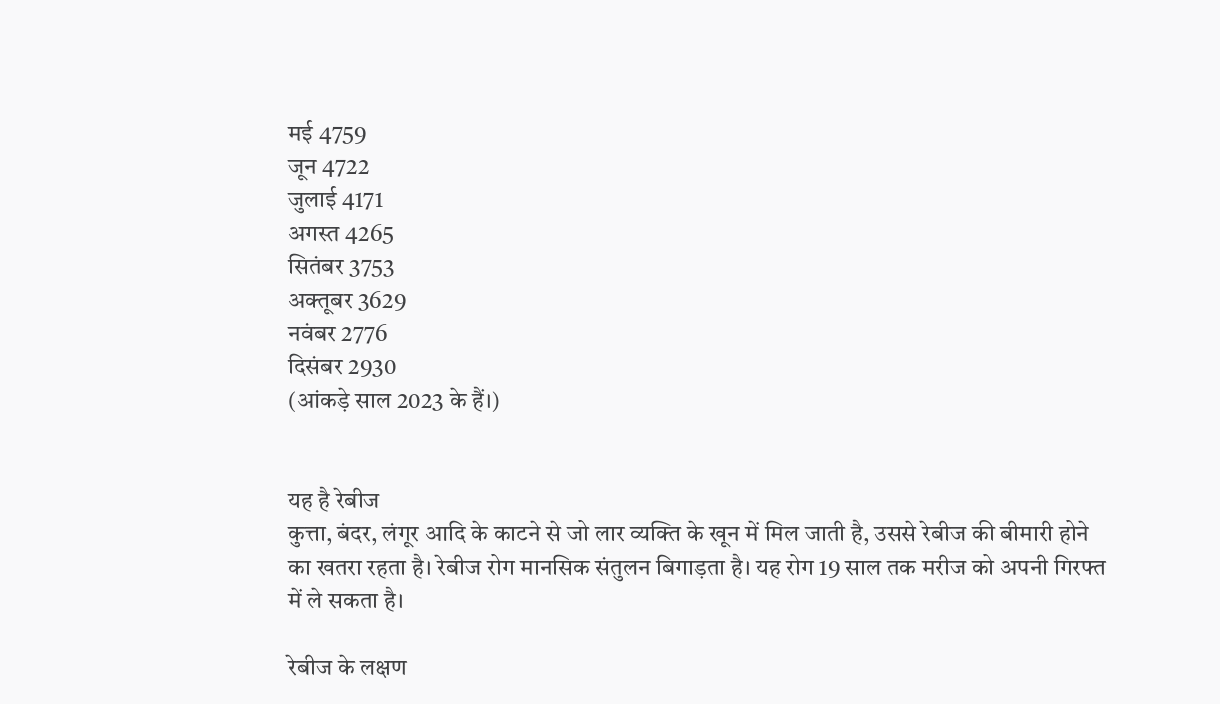मई 4759
जून 4722
जुलाई 4171
अगस्त 4265
सितंबर 3753
अक्तूबर 3629
नवंबर 2776
दिसंबर 2930
(आंकड़े साल 2023 के हैं।)


यह है रेबीज
कुत्ता, बंदर, लंगूर आदि के काटने से जो लार व्यक्ति के खून में मिल जाती है, उससे रेबीज की बीमारी होने का खतरा रहता है। रेबीज रोग मानसिक संतुलन बिगाड़ता है। यह रोग 19 साल तक मरीज को अपनी गिरफ्त में ले सकता है।

रेबीज के लक्षण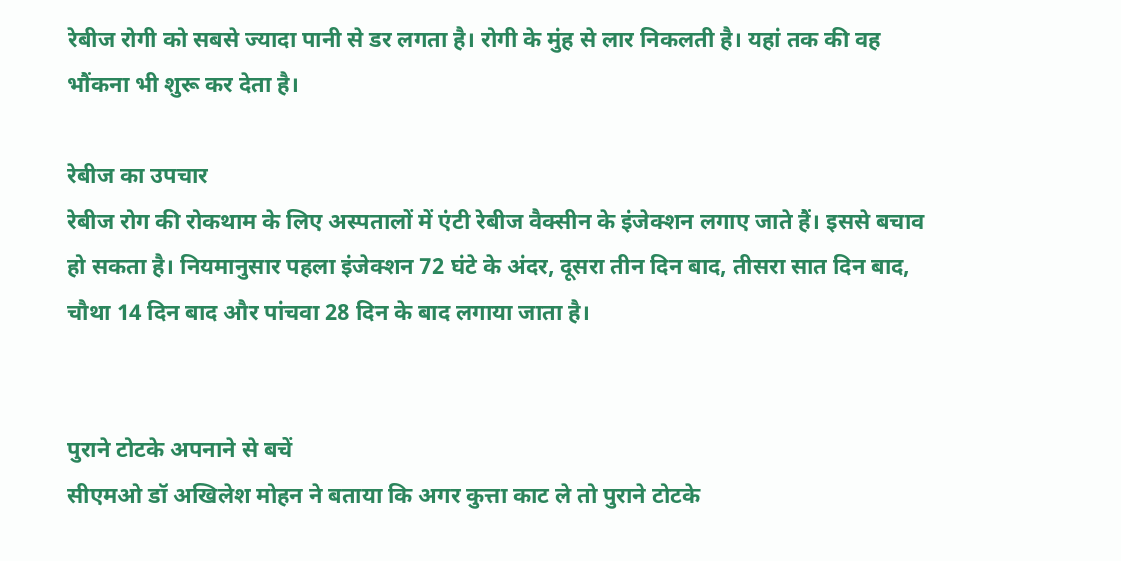रेबीज रोगी को सबसे ज्यादा पानी से डर लगता है। रोगी के मुंह से लार निकलती है। यहां तक की वह भौंकना भी शुरू कर देता है।

रेबीज का उपचार
रेबीज रोग की रोकथाम के लिए अस्पतालों में एंटी रेबीज वैक्सीन के इंजेक्शन लगाए जाते हैं। इससे बचाव हो सकता है। नियमानुसार पहला इंजेक्शन 72 घंटे के अंदर, दूसरा तीन दिन बाद, तीसरा सात दिन बाद, चौथा 14 दिन बाद और पांचवा 28 दिन के बाद लगाया जाता है।


पुराने टोटके अपनाने से बचें
सीएमओ डॉ अखिलेश मोहन ने बताया कि अगर कुत्ता काट ले तो पुराने टोटके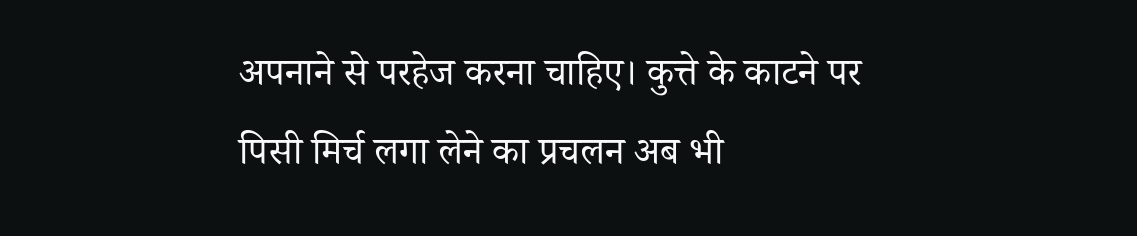अपनाने से परहेज करना चाहिए। कुत्ते के काटने पर पिसी मिर्च लगा लेने का प्रचलन अब भी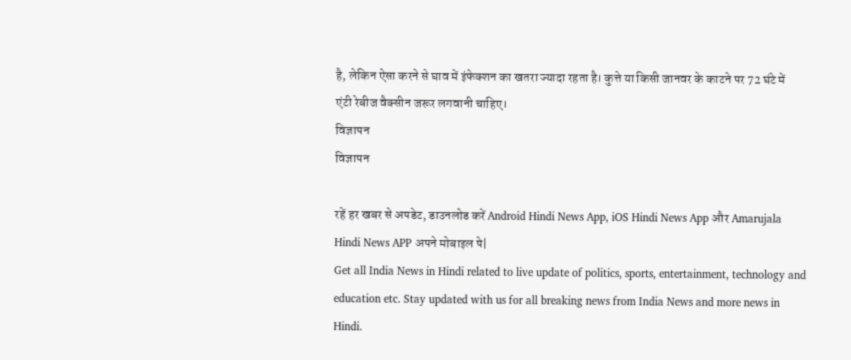है, लेकिन ऐसा करने से घाव में इंफेक्शन का खतरा ज्यादा रहता है। कुत्ते या किसी जानवर के काटने पर 72 घंटे में एंटी रेबीज वैक्सीन जरूर लगवानी चाहिए।
विज्ञापन
विज्ञापन

रहें हर खबर से अपडेट, डाउनलोड करें Android Hindi News App, iOS Hindi News App और Amarujala Hindi News APP अपने मोबाइल पे|
Get all India News in Hindi related to live update of politics, sports, entertainment, technology and education etc. Stay updated with us for all breaking news from India News and more news in Hindi.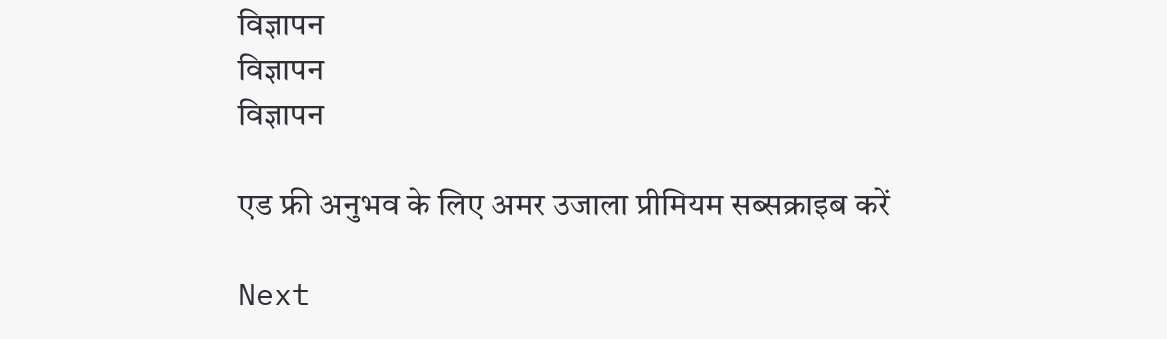विज्ञापन
विज्ञापन
विज्ञापन

एड फ्री अनुभव के लिए अमर उजाला प्रीमियम सब्सक्राइब करें

Next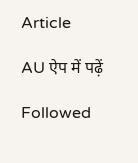Article

AU ऐप में पढ़ें

Followed